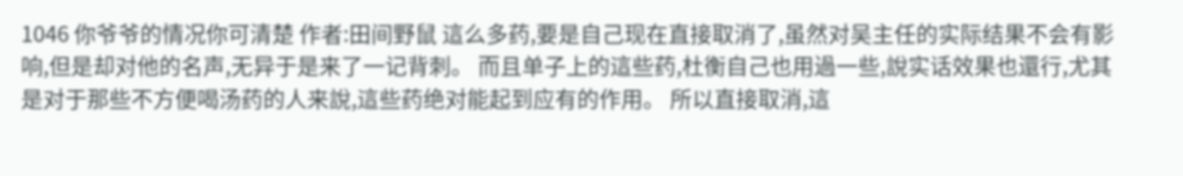1046 你爷爷的情况你可清楚 作者:田间野鼠 這么多药,要是自己现在直接取消了,虽然对吴主任的实际结果不会有影响,但是却对他的名声,无异于是来了一记背刺。 而且单子上的這些药,杜衡自己也用過一些,說实话效果也還行,尤其是对于那些不方便喝汤药的人来說,這些药绝对能起到应有的作用。 所以直接取消,這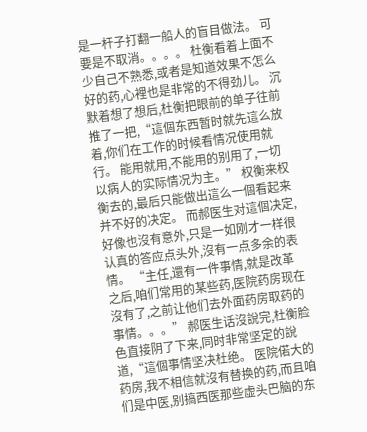是一杆子打翻一船人的盲目做法。 可要是不取消。。。。 杜衡看着上面不少自己不熟悉,或者是知道效果不怎么好的药,心裡也是非常的不得劲儿。 沉默着想了想后,杜衡把眼前的单子往前推了一把,“這個东西暂时就先這么放着,你们在工作的时候看情况使用就行。 能用就用,不能用的别用了,一切以病人的实际情况为主。” 权衡来权衡去的,最后只能做出這么一個看起来并不好的决定。 而郝医生对這個决定,好像也沒有意外,只是一如刚才一样很认真的答应点头外,沒有一点多余的表情。 “主任,還有一件事情,就是改革之后,咱们常用的某些药,医院药房现在沒有了,之前让他们去外面药房取药的事情。。。” 郝医生话沒說完,杜衡脸色直接阴了下来,同时非常坚定的說道,“這個事情坚决杜绝。 医院偌大的药房,我不相信就沒有替换的药,而且咱们是中医,别搞西医那些虚头巴脑的东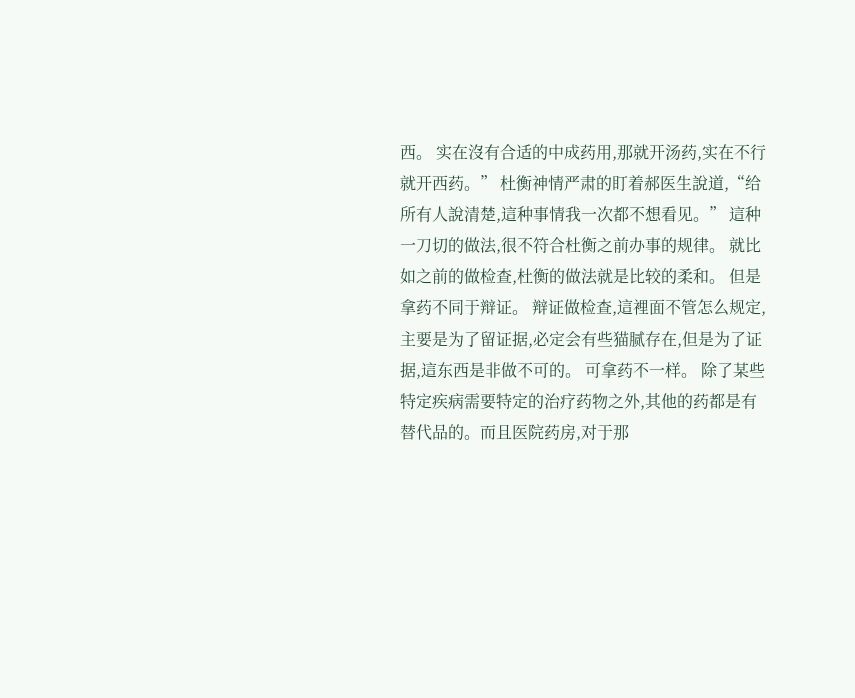西。 实在沒有合适的中成药用,那就开汤药,实在不行就开西药。” 杜衡神情严肃的盯着郝医生說道,“给所有人說清楚,這种事情我一次都不想看见。” 這种一刀切的做法,很不符合杜衡之前办事的规律。 就比如之前的做检查,杜衡的做法就是比较的柔和。 但是拿药不同于辩证。 辩证做检查,這裡面不管怎么规定,主要是为了留证据,必定会有些猫腻存在,但是为了证据,這东西是非做不可的。 可拿药不一样。 除了某些特定疾病需要特定的治疗药物之外,其他的药都是有替代品的。而且医院药房,对于那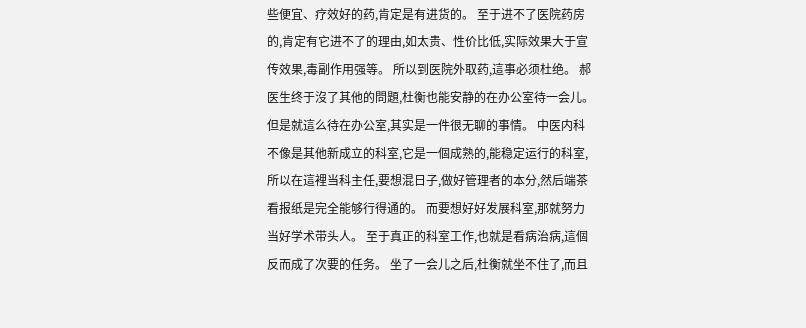些便宜、疗效好的药,肯定是有进货的。 至于进不了医院药房的,肯定有它进不了的理由,如太贵、性价比低,实际效果大于宣传效果,毒副作用强等。 所以到医院外取药,這事必须杜绝。 郝医生终于沒了其他的問題,杜衡也能安静的在办公室待一会儿。 但是就這么待在办公室,其实是一件很无聊的事情。 中医内科不像是其他新成立的科室,它是一個成熟的,能稳定运行的科室,所以在這裡当科主任,要想混日子,做好管理者的本分,然后端茶看报纸是完全能够行得通的。 而要想好好发展科室,那就努力当好学术带头人。 至于真正的科室工作,也就是看病治病,這個反而成了次要的任务。 坐了一会儿之后,杜衡就坐不住了,而且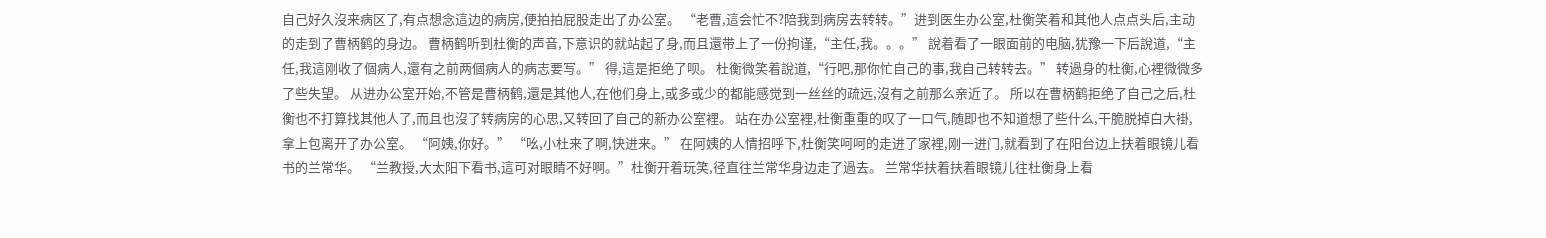自己好久沒来病区了,有点想念這边的病房,便拍拍屁股走出了办公室。 “老曹,這会忙不?陪我到病房去转转。”进到医生办公室,杜衡笑着和其他人点点头后,主动的走到了曹柄鹤的身边。 曹柄鹤听到杜衡的声音,下意识的就站起了身,而且還带上了一份拘谨,“主任,我。。。” 說着看了一眼面前的电脑,犹豫一下后說道,“主任,我這刚收了個病人,還有之前两個病人的病志要写。” 得,這是拒绝了呗。 杜衡微笑着說道,“行吧,那你忙自己的事,我自己转转去。” 转過身的杜衡,心裡微微多了些失望。 从进办公室开始,不管是曹柄鹤,還是其他人,在他们身上,或多或少的都能感觉到一丝丝的疏远,沒有之前那么亲近了。 所以在曹柄鹤拒绝了自己之后,杜衡也不打算找其他人了,而且也沒了转病房的心思,又转回了自己的新办公室裡。 站在办公室裡,杜衡重重的叹了一口气,随即也不知道想了些什么,干脆脱掉白大褂,拿上包离开了办公室。 “阿姨,你好。” “吆,小杜来了啊,快进来。” 在阿姨的人情招呼下,杜衡笑呵呵的走进了家裡,刚一进门,就看到了在阳台边上扶着眼镜儿看书的兰常华。 “兰教授,大太阳下看书,這可对眼睛不好啊。”杜衡开着玩笑,径直往兰常华身边走了過去。 兰常华扶着扶着眼镜儿往杜衡身上看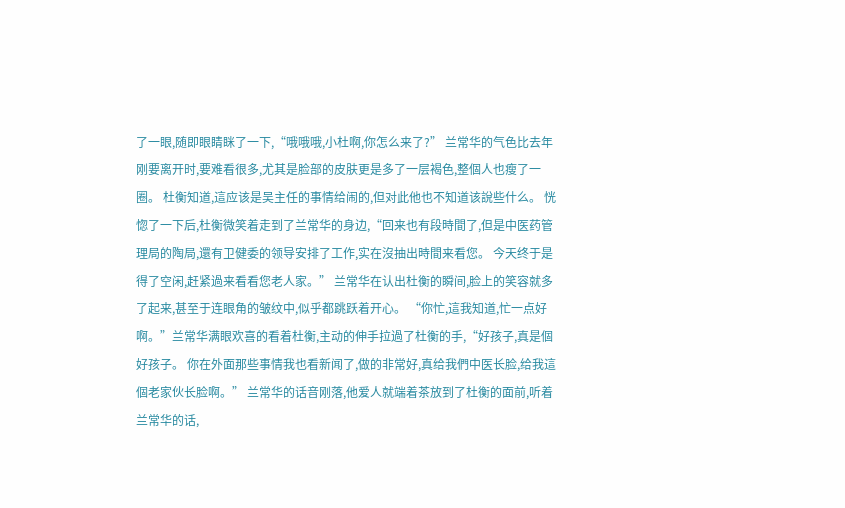了一眼,随即眼睛眯了一下,“哦哦哦,小杜啊,你怎么来了?” 兰常华的气色比去年刚要离开时,要难看很多,尤其是脸部的皮肤更是多了一层褐色,整個人也瘦了一圈。 杜衡知道,這应该是吴主任的事情给闹的,但对此他也不知道该說些什么。 恍惚了一下后,杜衡微笑着走到了兰常华的身边,“回来也有段時間了,但是中医药管理局的陶局,還有卫健委的领导安排了工作,实在沒抽出時間来看您。 今天终于是得了空闲,赶紧過来看看您老人家。” 兰常华在认出杜衡的瞬间,脸上的笑容就多了起来,甚至于连眼角的皱纹中,似乎都跳跃着开心。 “你忙,這我知道,忙一点好啊。”兰常华满眼欢喜的看着杜衡,主动的伸手拉過了杜衡的手,“好孩子,真是個好孩子。 你在外面那些事情我也看新闻了,做的非常好,真给我們中医长脸,给我這個老家伙长脸啊。” 兰常华的话音刚落,他爱人就端着茶放到了杜衡的面前,听着兰常华的话,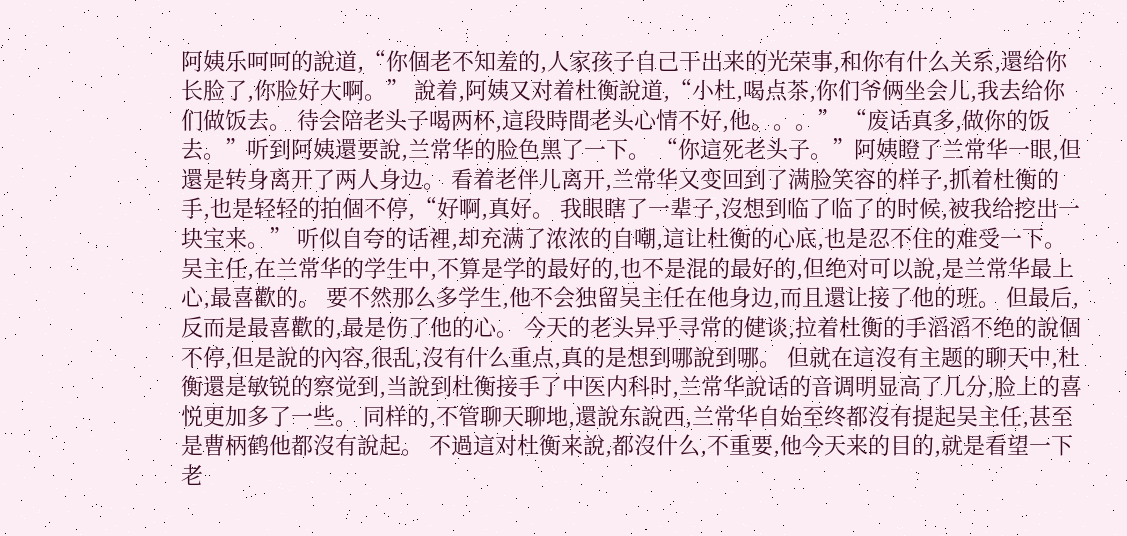阿姨乐呵呵的說道,“你個老不知羞的,人家孩子自己干出来的光荣事,和你有什么关系,還给你长脸了,你脸好大啊。” 說着,阿姨又对着杜衡說道,“小杜,喝点茶,你们爷俩坐会儿,我去给你们做饭去。 待会陪老头子喝两杯,這段時間老头心情不好,他。。。” “废话真多,做你的饭去。”听到阿姨還要說,兰常华的脸色黑了一下。 “你這死老头子。”阿姨瞪了兰常华一眼,但還是转身离开了两人身边。 看着老伴儿离开,兰常华又变回到了满脸笑容的样子,抓着杜衡的手,也是轻轻的拍個不停,“好啊,真好。 我眼瞎了一辈子,沒想到临了临了的时候,被我给挖出一块宝来。” 听似自夸的话裡,却充满了浓浓的自嘲,這让杜衡的心底,也是忍不住的难受一下。 吴主任,在兰常华的学生中,不算是学的最好的,也不是混的最好的,但绝对可以說,是兰常华最上心,最喜歡的。 要不然那么多学生,他不会独留吴主任在他身边,而且還让接了他的班。 但最后,反而是最喜歡的,最是伤了他的心。 今天的老头异乎寻常的健谈,拉着杜衡的手滔滔不绝的說個不停,但是說的內容,很乱,沒有什么重点,真的是想到哪說到哪。 但就在這沒有主题的聊天中,杜衡還是敏锐的察觉到,当說到杜衡接手了中医内科时,兰常华說话的音调明显高了几分,脸上的喜悦更加多了一些。 同样的,不管聊天聊地,還說东說西,兰常华自始至终都沒有提起吴主任,甚至是曹柄鹤他都沒有說起。 不過這对杜衡来說,都沒什么,不重要,他今天来的目的,就是看望一下老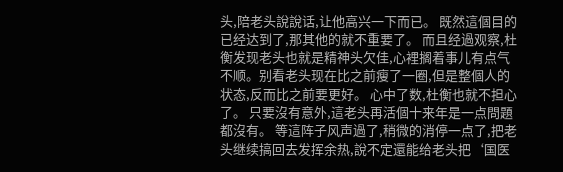头,陪老头說說话,让他高兴一下而已。 既然這個目的已经达到了,那其他的就不重要了。 而且经過观察,杜衡发现老头也就是精神头欠佳,心裡搁着事儿有点气不顺。别看老头现在比之前瘦了一圈,但是整個人的状态,反而比之前要更好。 心中了数,杜衡也就不担心了。 只要沒有意外,這老头再活個十来年是一点問題都沒有。 等這阵子风声過了,稍微的消停一点了,把老头继续搞回去发挥余热,說不定還能给老头把‘国医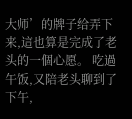大师’的牌子给弄下来,這也算是完成了老头的一個心愿。 吃過午饭,又陪老头聊到了下午,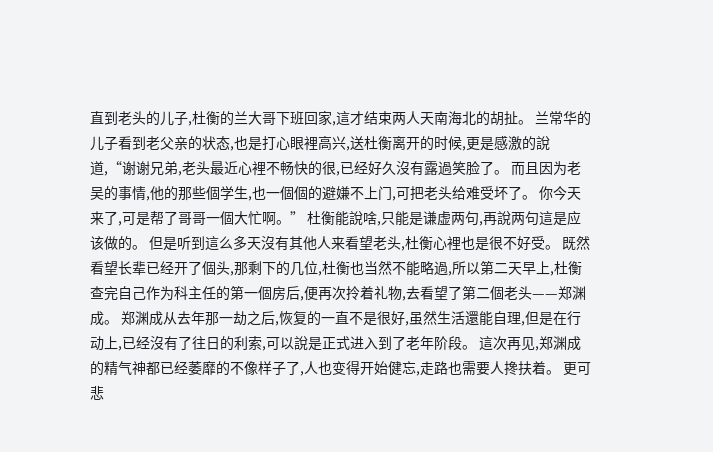直到老头的儿子,杜衡的兰大哥下班回家,這才结束两人天南海北的胡扯。 兰常华的儿子看到老父亲的状态,也是打心眼裡高兴,送杜衡离开的时候,更是感激的說道,“谢谢兄弟,老头最近心裡不畅快的很,已经好久沒有露過笑脸了。 而且因为老吴的事情,他的那些個学生,也一個個的避嫌不上门,可把老头给难受坏了。 你今天来了,可是帮了哥哥一個大忙啊。” 杜衡能說啥,只能是谦虚两句,再說两句這是应该做的。 但是听到這么多天沒有其他人来看望老头,杜衡心裡也是很不好受。 既然看望长辈已经开了個头,那剩下的几位,杜衡也当然不能略過,所以第二天早上,杜衡查完自己作为科主任的第一個房后,便再次拎着礼物,去看望了第二個老头——郑渊成。 郑渊成从去年那一劫之后,恢复的一直不是很好,虽然生活還能自理,但是在行动上,已经沒有了往日的利索,可以說是正式进入到了老年阶段。 這次再见,郑渊成的精气神都已经萎靡的不像样子了,人也变得开始健忘,走路也需要人搀扶着。 更可悲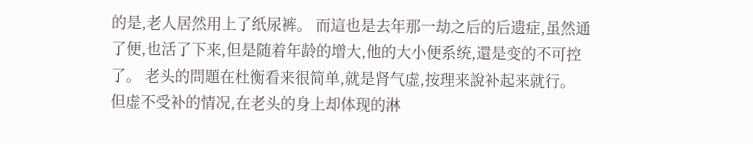的是,老人居然用上了纸尿裤。 而這也是去年那一劫之后的后遗症,虽然通了便,也活了下来,但是随着年龄的增大,他的大小便系统,還是变的不可控了。 老头的問題在杜衡看来很简单,就是肾气虚,按理来說补起来就行。 但虚不受补的情况,在老头的身上却体现的淋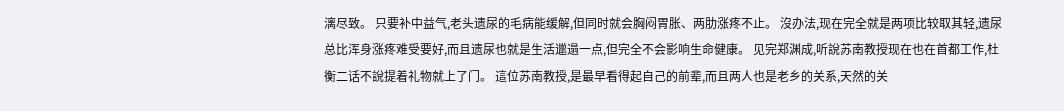漓尽致。 只要补中益气,老头遗尿的毛病能缓解,但同时就会胸闷胃胀、两肋涨疼不止。 沒办法,现在完全就是两项比较取其轻,遗尿总比浑身涨疼难受要好,而且遗尿也就是生活邋遢一点,但完全不会影响生命健康。 见完郑渊成,听說苏南教授现在也在首都工作,杜衡二话不說提着礼物就上了门。 這位苏南教授,是最早看得起自己的前辈,而且两人也是老乡的关系,天然的关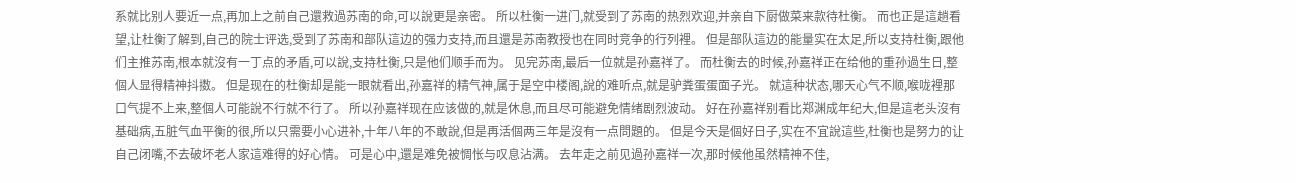系就比别人要近一点,再加上之前自己還救過苏南的命,可以說更是亲密。 所以杜衡一进门,就受到了苏南的热烈欢迎,并亲自下厨做菜来款待杜衡。 而也正是這趟看望,让杜衡了解到,自己的院士评选,受到了苏南和部队這边的强力支持,而且還是苏南教授也在同时竞争的行列裡。 但是部队這边的能量实在太足,所以支持杜衡,跟他们主推苏南,根本就沒有一丁点的矛盾,可以說,支持杜衡,只是他们顺手而为。 见完苏南,最后一位就是孙嘉祥了。 而杜衡去的时候,孙嘉祥正在给他的重孙過生日,整個人显得精神抖擞。 但是现在的杜衡却是能一眼就看出,孙嘉祥的精气神,属于是空中楼阁,說的难听点,就是驴粪蛋蛋面子光。 就這种状态,哪天心气不顺,喉咙裡那口气提不上来,整個人可能說不行就不行了。 所以孙嘉祥现在应该做的,就是休息,而且尽可能避免情绪剧烈波动。 好在孙嘉祥别看比郑渊成年纪大,但是這老头沒有基础病,五脏气血平衡的很,所以只需要小心进补,十年八年的不敢說,但是再活個两三年是沒有一点問題的。 但是今天是個好日子,实在不宜說這些,杜衡也是努力的让自己闭嘴,不去破坏老人家這难得的好心情。 可是心中,還是难免被惆怅与叹息沾满。 去年走之前见過孙嘉祥一次,那时候他虽然精神不佳,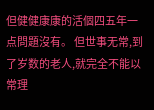但健健康康的活個四五年一点問題沒有。 但世事无常,到了岁数的老人,就完全不能以常理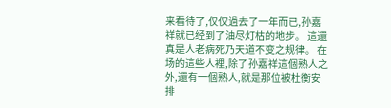来看待了,仅仅過去了一年而已,孙嘉祥就已经到了油尽灯枯的地步。 這還真是人老病死乃天道不变之规律。 在场的這些人裡,除了孙嘉祥這個熟人之外,還有一個熟人,就是那位被杜衡安排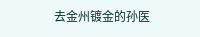去金州镀金的孙医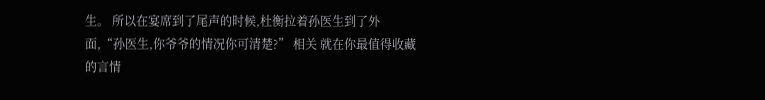生。 所以在宴席到了尾声的时候,杜衡拉着孙医生到了外面,“孙医生,你爷爷的情况你可清楚?” 相关 就在你最值得收藏的言情